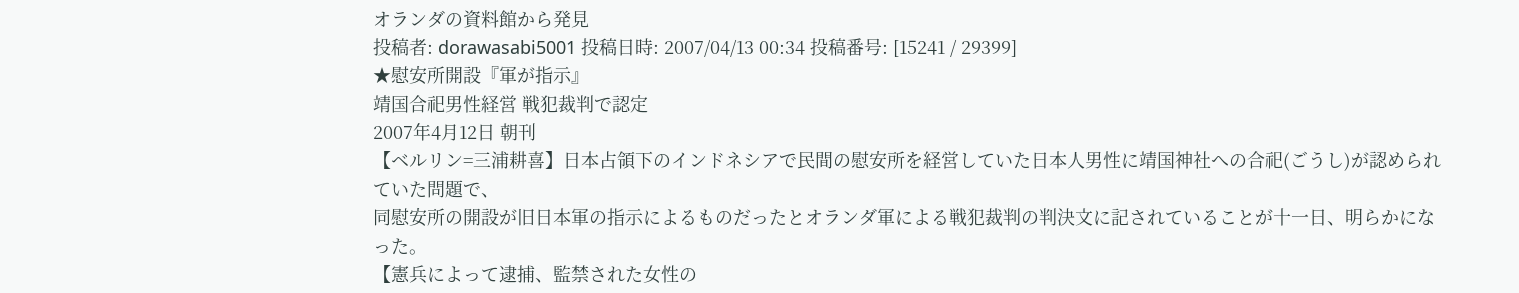オランダの資料館から発見
投稿者: dorawasabi5001 投稿日時: 2007/04/13 00:34 投稿番号: [15241 / 29399]
★慰安所開設『軍が指示』
靖国合祀男性経営 戦犯裁判で認定
2007年4月12日 朝刊
【ベルリン=三浦耕喜】日本占領下のインドネシアで民間の慰安所を経営していた日本人男性に靖国神社への合祀(ごうし)が認められていた問題で、
同慰安所の開設が旧日本軍の指示によるものだったとオランダ軍による戦犯裁判の判決文に記されていることが十一日、明らかになった。
【憲兵によって逮捕、監禁された女性の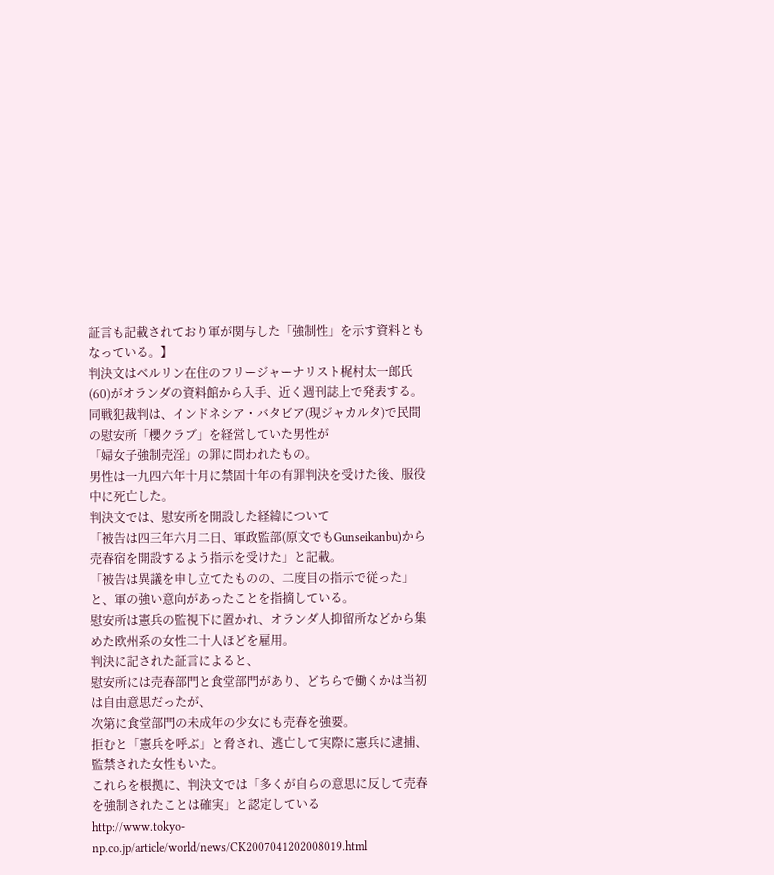証言も記載されており軍が関与した「強制性」を示す資料ともなっている。】
判決文はベルリン在住のフリージャーナリスト梶村太一郎氏(60)がオランダの資料館から入手、近く週刊誌上で発表する。
同戦犯裁判は、インドネシア・バタビア(現ジャカルタ)で民間の慰安所「櫻クラブ」を経営していた男性が
「婦女子強制売淫」の罪に問われたもの。
男性は一九四六年十月に禁固十年の有罪判決を受けた後、服役中に死亡した。
判決文では、慰安所を開設した経緯について
「被告は四三年六月二日、軍政監部(原文でもGunseikanbu)から売春宿を開設するよう指示を受けた」と記載。
「被告は異議を申し立てたものの、二度目の指示で従った」と、軍の強い意向があったことを指摘している。
慰安所は憲兵の監視下に置かれ、オランダ人抑留所などから集めた欧州系の女性二十人ほどを雇用。
判決に記された証言によると、
慰安所には売春部門と食堂部門があり、どちらで働くかは当初は自由意思だったが、
次第に食堂部門の未成年の少女にも売春を強要。
拒むと「憲兵を呼ぶ」と脅され、逃亡して実際に憲兵に逮捕、監禁された女性もいた。
これらを根拠に、判決文では「多くが自らの意思に反して売春を強制されたことは確実」と認定している
http://www.tokyo-np.co.jp/article/world/news/CK2007041202008019.html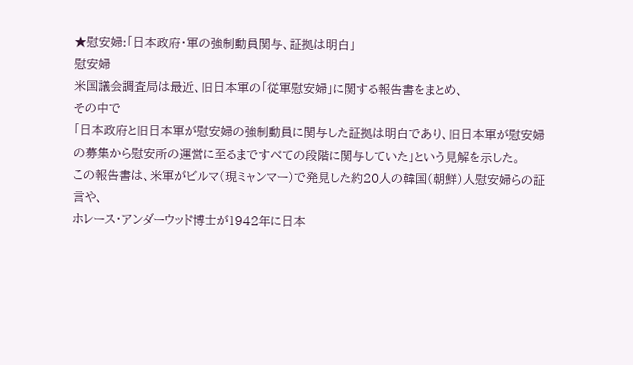★慰安婦:「日本政府・軍の強制動員関与、証拠は明白」
慰安婦
米国議会調査局は最近、旧日本軍の「従軍慰安婦」に関する報告書をまとめ、
その中で
「日本政府と旧日本軍が慰安婦の強制動員に関与した証拠は明白であり、旧日本軍が慰安婦の募集から慰安所の運営に至るまですべての段階に関与していた」という見解を示した。
この報告書は、米軍がビルマ(現ミャンマー)で発見した約20人の韓国(朝鮮)人慰安婦らの証言や、
ホレース・アンダーウッド博士が1942年に日本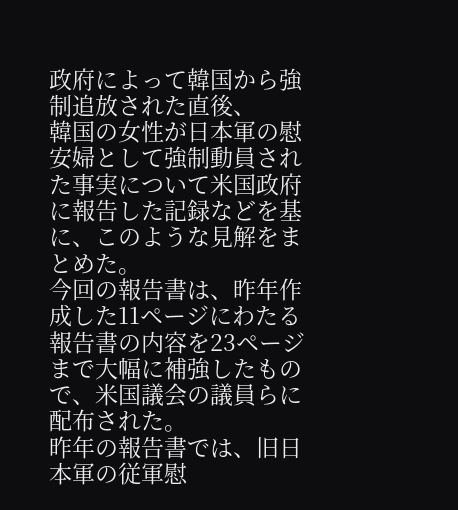政府によって韓国から強制追放された直後、
韓国の女性が日本軍の慰安婦として強制動員された事実について米国政府に報告した記録などを基に、このような見解をまとめた。
今回の報告書は、昨年作成した11ページにわたる報告書の内容を23ページまで大幅に補強したもので、米国議会の議員らに配布された。
昨年の報告書では、旧日本軍の従軍慰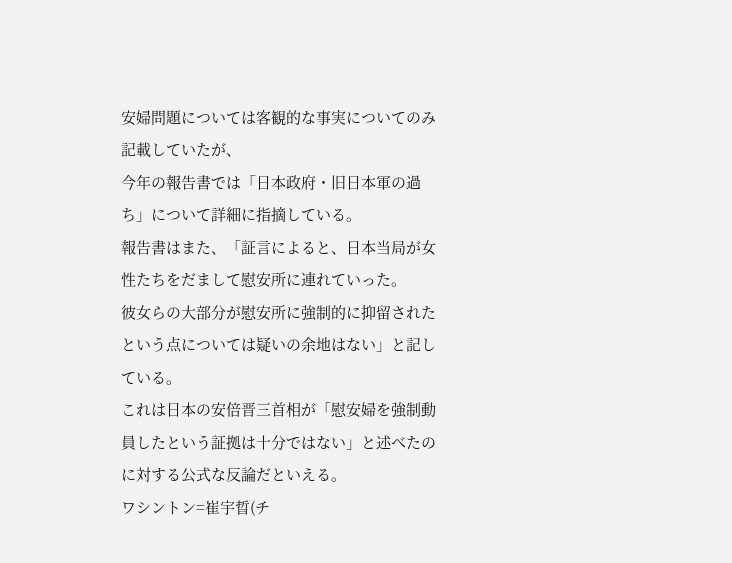安婦問題については客観的な事実についてのみ記載していたが、
今年の報告書では「日本政府・旧日本軍の過ち」について詳細に指摘している。
報告書はまた、「証言によると、日本当局が女性たちをだまして慰安所に連れていった。
彼女らの大部分が慰安所に強制的に抑留されたという点については疑いの余地はない」と記している。
これは日本の安倍晋三首相が「慰安婦を強制動員したという証拠は十分ではない」と述べたのに対する公式な反論だといえる。
ワシントン=崔宇晢(チ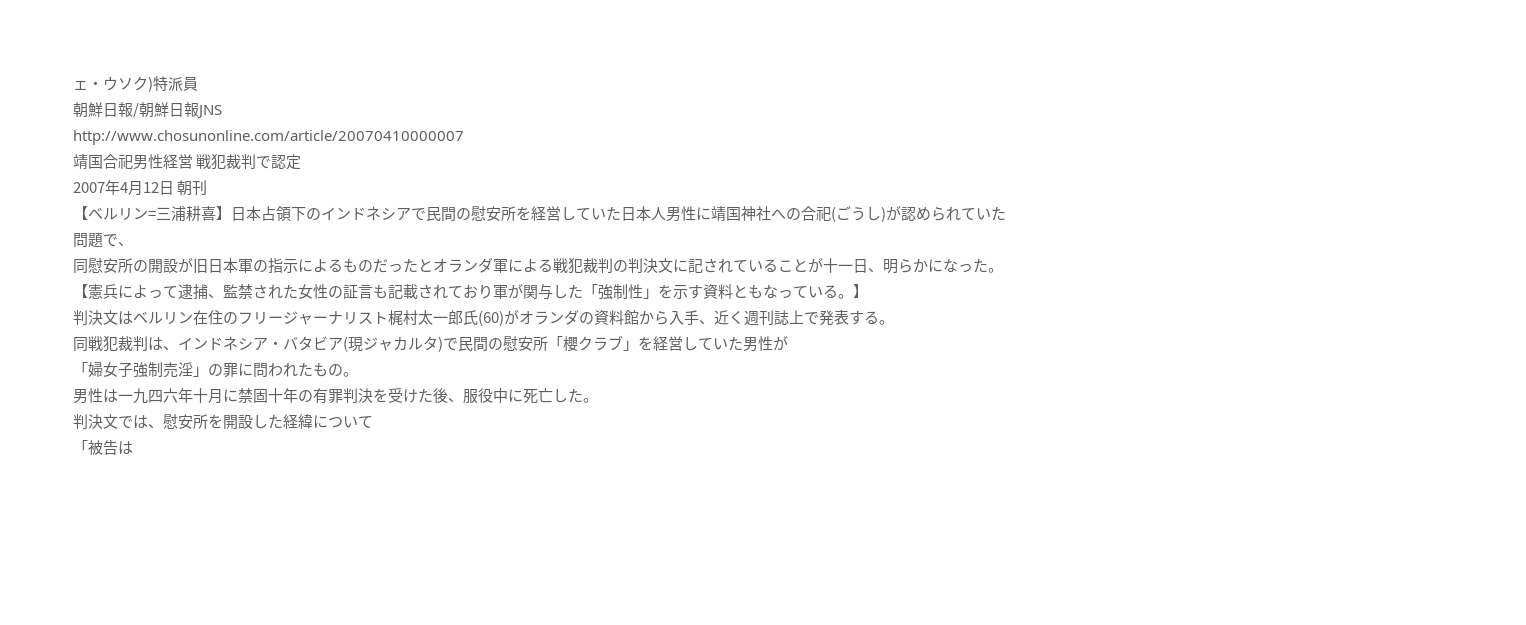ェ・ウソク)特派員
朝鮮日報/朝鮮日報JNS
http://www.chosunonline.com/article/20070410000007
靖国合祀男性経営 戦犯裁判で認定
2007年4月12日 朝刊
【ベルリン=三浦耕喜】日本占領下のインドネシアで民間の慰安所を経営していた日本人男性に靖国神社への合祀(ごうし)が認められていた問題で、
同慰安所の開設が旧日本軍の指示によるものだったとオランダ軍による戦犯裁判の判決文に記されていることが十一日、明らかになった。
【憲兵によって逮捕、監禁された女性の証言も記載されており軍が関与した「強制性」を示す資料ともなっている。】
判決文はベルリン在住のフリージャーナリスト梶村太一郎氏(60)がオランダの資料館から入手、近く週刊誌上で発表する。
同戦犯裁判は、インドネシア・バタビア(現ジャカルタ)で民間の慰安所「櫻クラブ」を経営していた男性が
「婦女子強制売淫」の罪に問われたもの。
男性は一九四六年十月に禁固十年の有罪判決を受けた後、服役中に死亡した。
判決文では、慰安所を開設した経緯について
「被告は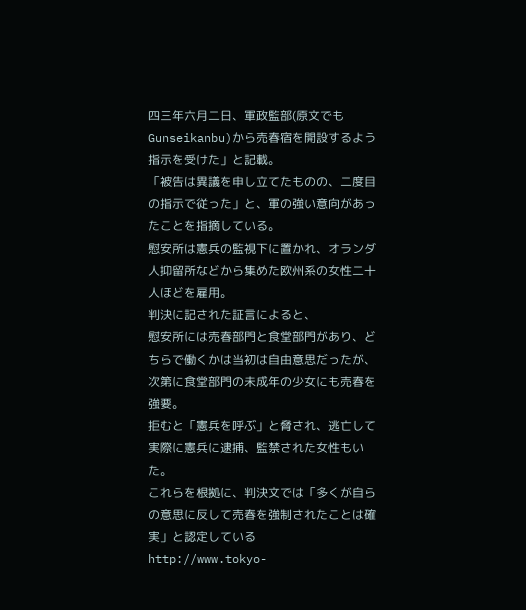四三年六月二日、軍政監部(原文でもGunseikanbu)から売春宿を開設するよう指示を受けた」と記載。
「被告は異議を申し立てたものの、二度目の指示で従った」と、軍の強い意向があったことを指摘している。
慰安所は憲兵の監視下に置かれ、オランダ人抑留所などから集めた欧州系の女性二十人ほどを雇用。
判決に記された証言によると、
慰安所には売春部門と食堂部門があり、どちらで働くかは当初は自由意思だったが、
次第に食堂部門の未成年の少女にも売春を強要。
拒むと「憲兵を呼ぶ」と脅され、逃亡して実際に憲兵に逮捕、監禁された女性もいた。
これらを根拠に、判決文では「多くが自らの意思に反して売春を強制されたことは確実」と認定している
http://www.tokyo-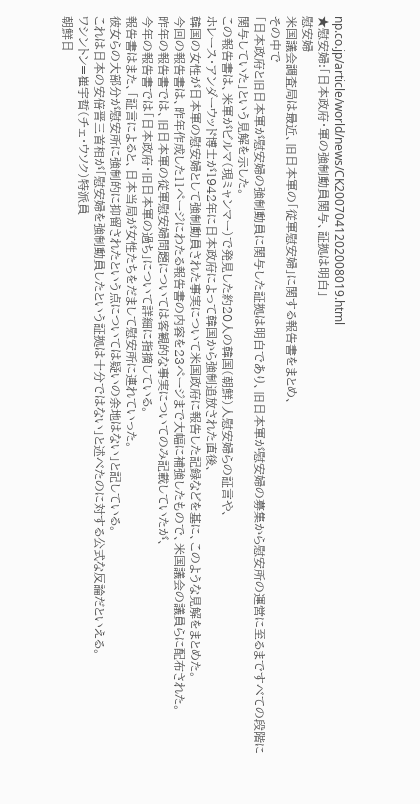np.co.jp/article/world/news/CK2007041202008019.html
★慰安婦:「日本政府・軍の強制動員関与、証拠は明白」
慰安婦
米国議会調査局は最近、旧日本軍の「従軍慰安婦」に関する報告書をまとめ、
その中で
「日本政府と旧日本軍が慰安婦の強制動員に関与した証拠は明白であり、旧日本軍が慰安婦の募集から慰安所の運営に至るまですべての段階に関与していた」という見解を示した。
この報告書は、米軍がビルマ(現ミャンマー)で発見した約20人の韓国(朝鮮)人慰安婦らの証言や、
ホレース・アンダーウッド博士が1942年に日本政府によって韓国から強制追放された直後、
韓国の女性が日本軍の慰安婦として強制動員された事実について米国政府に報告した記録などを基に、このような見解をまとめた。
今回の報告書は、昨年作成した11ページにわたる報告書の内容を23ページまで大幅に補強したもので、米国議会の議員らに配布された。
昨年の報告書では、旧日本軍の従軍慰安婦問題については客観的な事実についてのみ記載していたが、
今年の報告書では「日本政府・旧日本軍の過ち」について詳細に指摘している。
報告書はまた、「証言によると、日本当局が女性たちをだまして慰安所に連れていった。
彼女らの大部分が慰安所に強制的に抑留されたという点については疑いの余地はない」と記している。
これは日本の安倍晋三首相が「慰安婦を強制動員したという証拠は十分ではない」と述べたのに対する公式な反論だといえる。
ワシントン=崔宇晢(チェ・ウソク)特派員
朝鮮日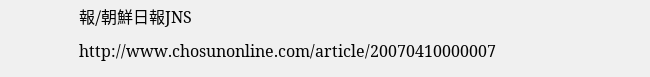報/朝鮮日報JNS
http://www.chosunonline.com/article/20070410000007